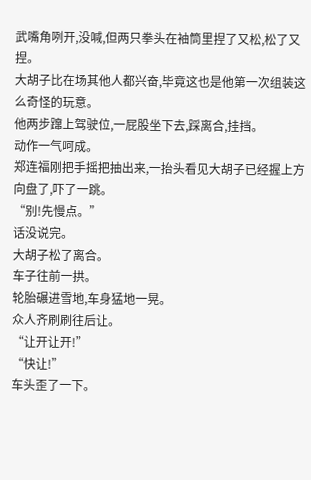武嘴角咧开,没喊,但两只拳头在袖筒里捏了又松,松了又捏。
大胡子比在场其他人都兴奋,毕竟这也是他第一次组装这么奇怪的玩意。
他两步蹿上驾驶位,一屁股坐下去,踩离合,挂挡。
动作一气呵成。
郑连福刚把手摇把抽出来,一抬头看见大胡子已经握上方向盘了,吓了一跳。
“别!先慢点。”
话没说完。
大胡子松了离合。
车子往前一拱。
轮胎碾进雪地,车身猛地一晃。
众人齐刷刷往后让。
“让开让开!”
“快让!”
车头歪了一下。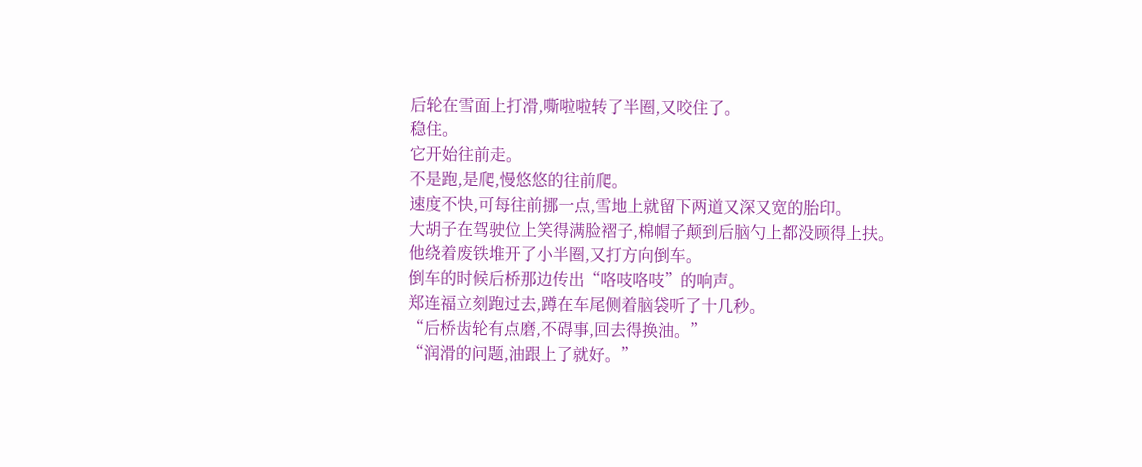后轮在雪面上打滑,嘶啦啦转了半圈,又咬住了。
稳住。
它开始往前走。
不是跑,是爬,慢悠悠的往前爬。
速度不快,可每往前挪一点,雪地上就留下两道又深又宽的胎印。
大胡子在驾驶位上笑得满脸褶子,棉帽子颠到后脑勺上都没顾得上扶。
他绕着废铁堆开了小半圈,又打方向倒车。
倒车的时候后桥那边传出“咯吱咯吱”的响声。
郑连福立刻跑过去,蹲在车尾侧着脑袋听了十几秒。
“后桥齿轮有点磨,不碍事,回去得换油。”
“润滑的问题,油跟上了就好。”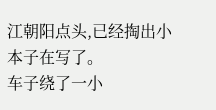江朝阳点头,已经掏出小本子在写了。
车子绕了一小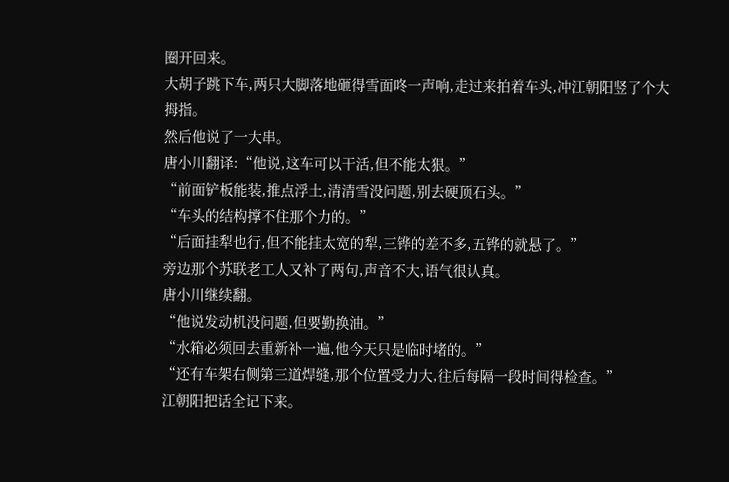圈开回来。
大胡子跳下车,两只大脚落地砸得雪面咚一声响,走过来拍着车头,冲江朝阳竖了个大拇指。
然后他说了一大串。
唐小川翻译:“他说,这车可以干活,但不能太狠。”
“前面铲板能装,推点浮土,清清雪没问题,别去硬顶石头。”
“车头的结构撑不住那个力的。”
“后面挂犁也行,但不能挂太宽的犁,三铧的差不多,五铧的就悬了。”
旁边那个苏联老工人又补了两句,声音不大,语气很认真。
唐小川继续翻。
“他说发动机没问题,但要勤换油。”
“水箱必须回去重新补一遍,他今天只是临时堵的。”
“还有车架右侧第三道焊缝,那个位置受力大,往后每隔一段时间得检查。”
江朝阳把话全记下来。